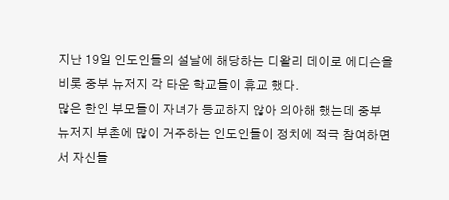지난 19일 인도인들의 설날에 해당하는 디왈리 데이로 에디슨을 비롯 중부 뉴저지 각 타운 학교들이 휴교 했다.
많은 한인 부모들이 자녀가 등교하지 않아 의아해 했는데 중부 뉴저지 부촌에 많이 거주하는 인도인들이 정치에 적극 참여하면서 자신들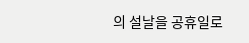의 설날을 공휴일로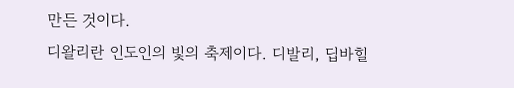만든 것이다.
디왈리란 인도인의 빛의 축제이다. 디발리, 딥바힐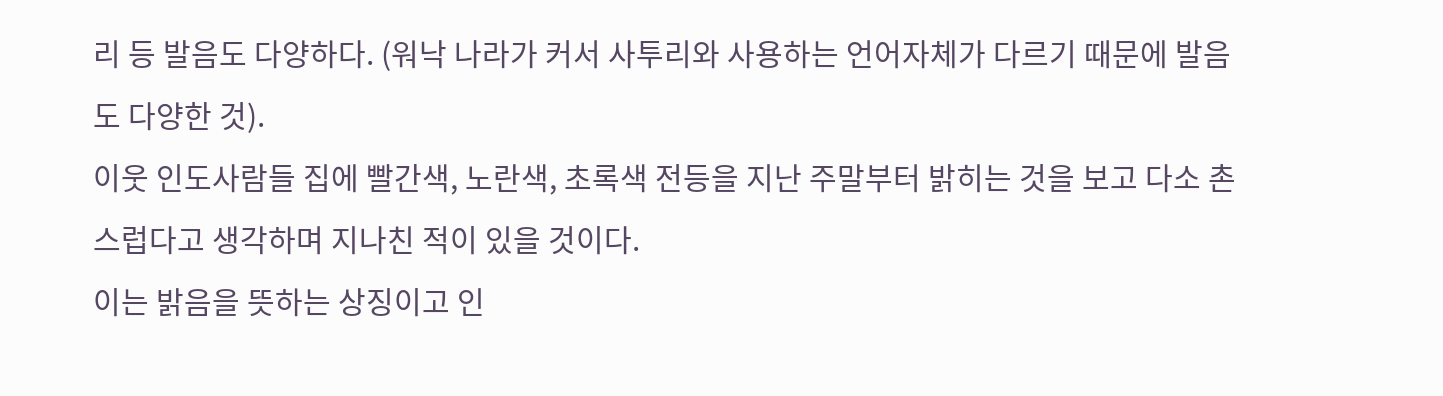리 등 발음도 다양하다. (워낙 나라가 커서 사투리와 사용하는 언어자체가 다르기 때문에 발음도 다양한 것).
이웃 인도사람들 집에 빨간색, 노란색, 초록색 전등을 지난 주말부터 밝히는 것을 보고 다소 촌스럽다고 생각하며 지나친 적이 있을 것이다.
이는 밝음을 뜻하는 상징이고 인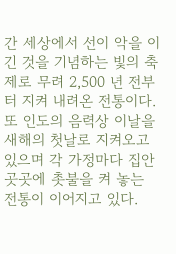간 세상에서 선이 악을 이긴 것을 기념하는 빛의 축제로 무려 2,500 년 전부터 지켜 내려온 전통이다.
또 인도의 음력상 이날을 새해의 첫날로 지켜오고 있으며 각 가정마다 집안 곳곳에 촛불을 켜 놓는 전통이 이어지고 있다.